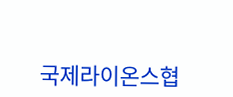국제라이온스협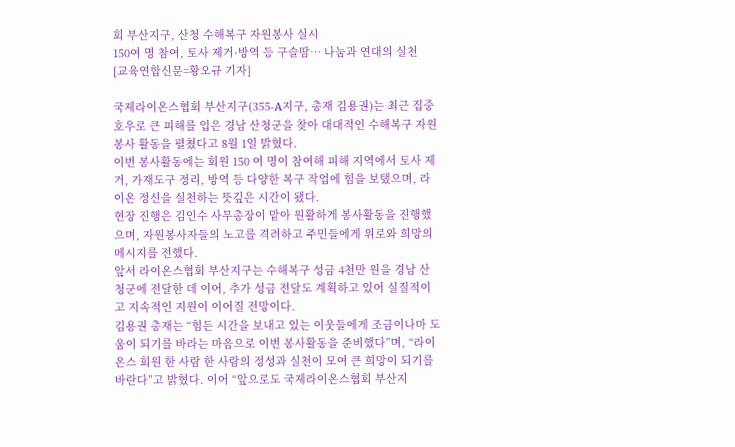회 부산지구, 산청 수해복구 자원봉사 실시
150여 명 참여, 토사 제거·방역 등 구슬땀… 나눔과 연대의 실천
[교육연합신문=황오규 기자]

국제라이온스협회 부산지구(355-A지구, 총재 김용권)는 최근 집중호우로 큰 피해를 입은 경남 산청군을 찾아 대대적인 수해복구 자원봉사 활동을 펼쳤다고 8월 1일 밝혔다.
이번 봉사활동에는 회원 150 여 명이 참여해 피해 지역에서 토사 제거, 가재도구 정리, 방역 등 다양한 복구 작업에 힘을 보탰으며, 라이온 정신을 실천하는 뜻깊은 시간이 됐다.
현장 진행은 김인수 사무총장이 맡아 원활하게 봉사활동을 진행했으며, 자원봉사자들의 노고를 격려하고 주민들에게 위로와 희망의 메시지를 전했다.
앞서 라이온스협회 부산지구는 수해복구 성금 4천만 원을 경남 산청군에 전달한 데 이어, 추가 성금 전달도 계획하고 있어 실질적이고 지속적인 지원이 이어질 전망이다.
김용권 총재는 “힘든 시간을 보내고 있는 이웃들에게 조금이나마 도움이 되기를 바라는 마음으로 이번 봉사활동을 준비했다”며, “라이온스 회원 한 사람 한 사람의 정성과 실천이 모여 큰 희망이 되기를 바란다”고 밝혔다. 이어 “앞으로도 국제라이온스협회 부산지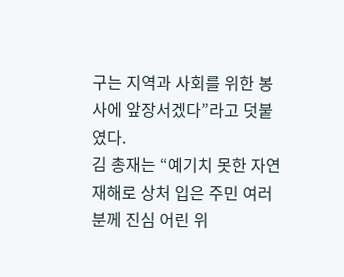구는 지역과 사회를 위한 봉사에 앞장서겠다”라고 덧붙였다.
김 총재는 “예기치 못한 자연재해로 상처 입은 주민 여러분께 진심 어린 위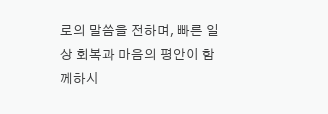로의 말씀을 전하며, 빠른 일상 회복과 마음의 평안이 함께하시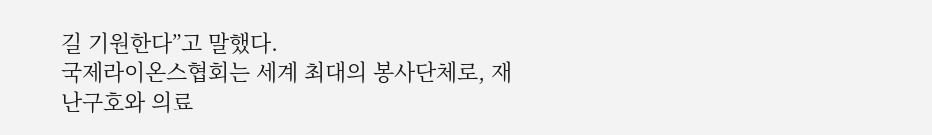길 기원한다”고 말했다.
국제라이온스협회는 세계 최대의 봉사단체로, 재난구호와 의료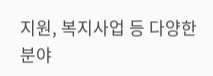지원, 복지사업 등 다양한 분야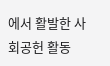에서 활발한 사회공헌 활동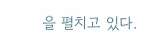을 펼치고 있다.